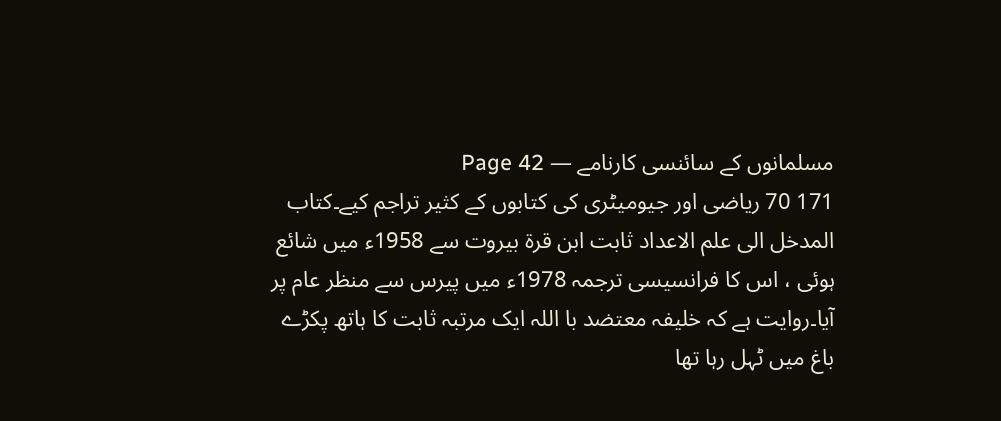مسلمانوں کے سائنسی کارنامے — Page 42
171 70 ریاضی اور جیومیٹری کی کتابوں کے کثیر تراجم کیے۔کتاب المدخل الى علم الاعداد ثابت ابن قرة بيروت سے 1958ء میں شائع ہوئی ، اس کا فرانسیسی ترجمہ 1978ء میں پیرس سے منظر عام پر آیا۔روایت ہے کہ خلیفہ معتضد با اللہ ایک مرتبہ ثابت کا ہاتھ پکڑے باغ میں ٹہل رہا تھا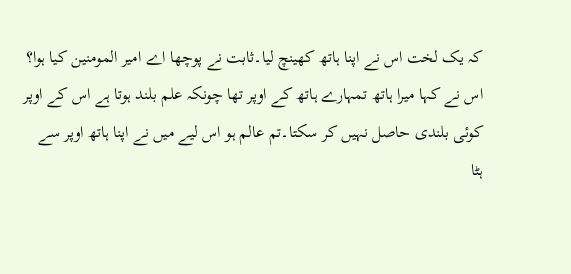کہ یک لخت اس نے اپنا ہاتھ کھینچ لیا۔ثابت نے پوچھا اے امیر المومنین کیا ہوا؟ اس نے کہا میرا ہاتھ تمہارے ہاتھ کے اوپر تھا چونکہ علم بلند ہوتا ہے اس کے اوپر کوئی بلندی حاصل نہیں کر سکتا۔تم عالم ہو اس لیے میں نے اپنا ہاتھ اوپر سے ہٹا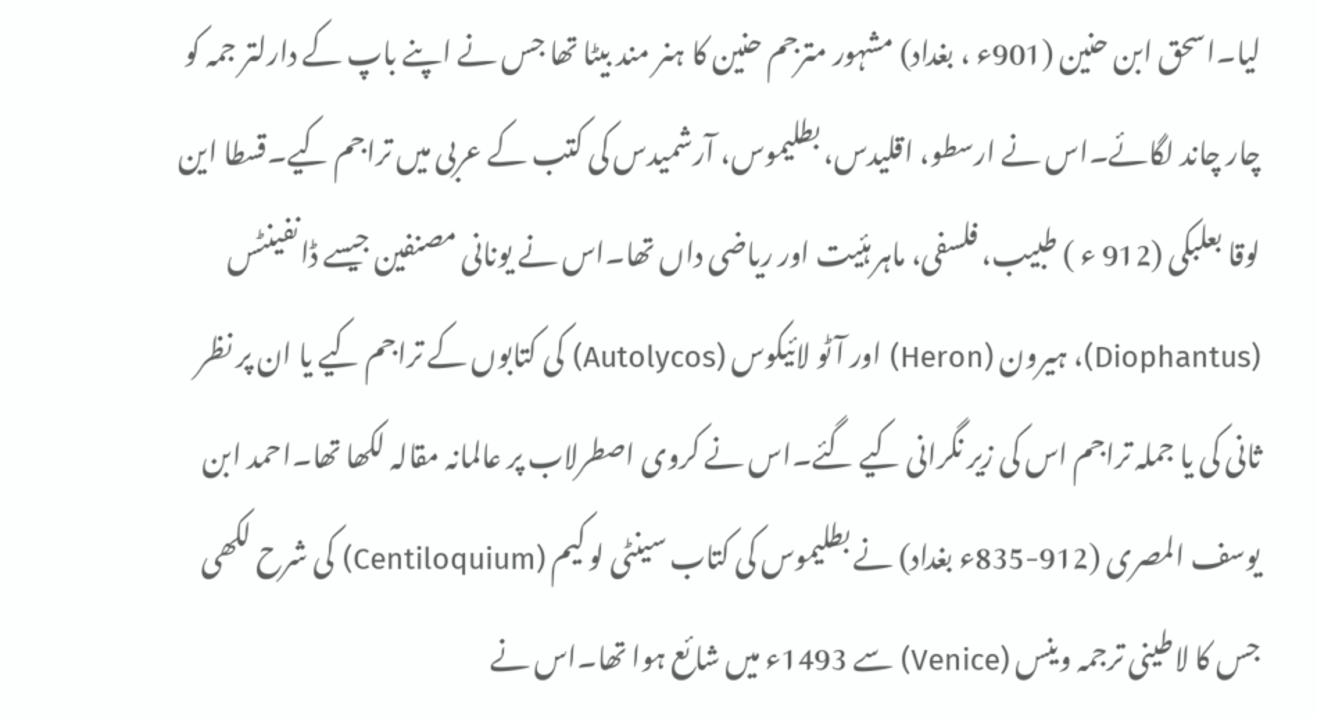لیا۔اسحق ابن حنین (901ء ، بغداد) مشہور مترجم حنین کا ہنر مند بیٹا تھا جس نے اپنے باپ کے دارلتر جمہ کو چار چاند لگائے۔اس نے ارسطو، اقلیدس، بطلیموس، آرشمیدس کی کتب کے عربی میں تراجم کیے۔قسطا این لوقا بعلبکی (912 ء ) طبیب، فلسفی، ماہر ہئیت اور ریاضی داں تھا۔اس نے یونانی مصنفین جیسے ڈانفینٹس (Diophantus)، ہیرون (Heron) اور آٹو لائیکوس (Autolycos) کی کتابوں کے تراجم کیے یا ان پر نظر ثانی کی یا جملہ تراجم اس کی زیر نگرانی کیے گئے۔اس نے کروی اصطرلاب پر عالمانہ مقالہ لکھا تھا۔احمد ابن یوسف المصری (912-835ء بغداد) نے بطلیموس کی کتاب سینٹی لو کیم (Centiloquium) کی شرح لکھی جس کا لاطینی ترجمہ وینس (Venice) سے 1493ء میں شائع ہوا تھا۔اس نے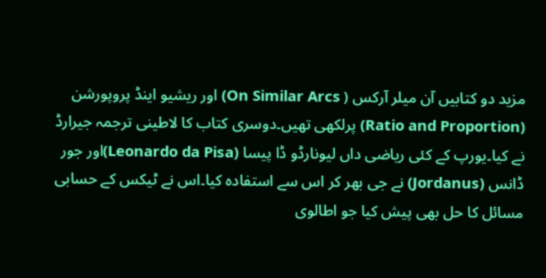مزید دو کتابیں آن میلر آرکس ( On Similar Arcs) اور ریشیو اینڈ پروپورشن (Ratio and Proportion) پرلکھی تھیں۔دوسری کتاب کا لاطینی ترجمہ جیرارڈ نے کیا۔یورپ کے کئی ریاضی داں لیونارڈو ڈا پیسا (Leonardo da Pisa)اور جور ڈانس (Jordanus) نے جی بھر کر اس سے استفادہ کیا۔اس نے ٹیکس کے حسابی مسائل کا حل بھی پیش کیا جو اطالوی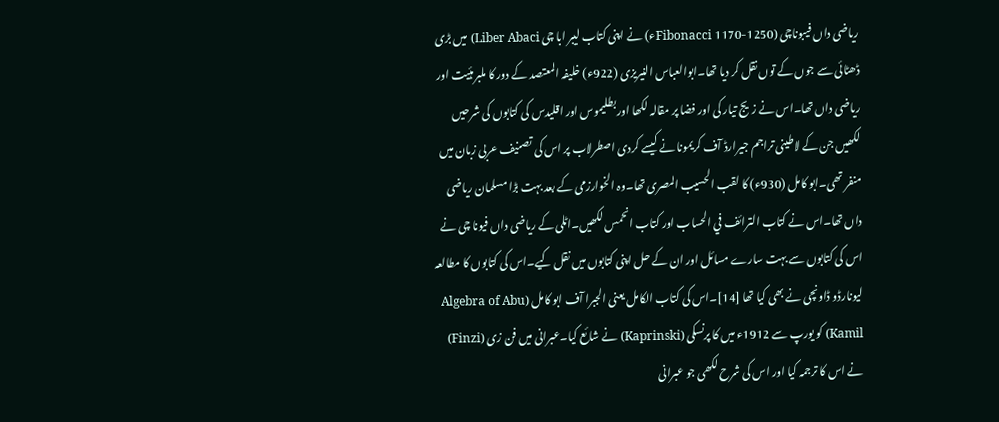ریاضی داں فیبوناچی (Fibonacci 1170-1250ء) نے اپنی کتاب لیبر ابا چی Liber Abaci) میں بڑی ڈھٹائی سے جوں کے توں نقل کر دیا تھا۔ابوالعباس النیریزی (922ء) خلیفہ المعتصد کے دور کا ملبر ہئیت اور ریاضی داں تھا۔اس نے زیج تیار کی اور فضا پر مقالہ لکھا اور بطلیموس اور اقلیدس کی کتابوں کی شرحیں لکھیں جن کے لاطینی تراجم جیرارڈ آف کریمونا نے کیسے کردی اصطرلاب پر اس کی تصنیف عربی زبان میں منفر تھی۔ابو کامل (930ء) کا لقب الحسیب المصری تھا۔وہ الخوارزمی کے بعد بہت بڑا مسلمان ریاضی داں تھا۔اس نے کتاب الترائف في الحساب اور کتاب انحمس لکھیں۔اٹلی کے ریاضی داں فیونا چی نے اس کی کتابوں سے بہت سارے مسائل اور ان کے حل اپنی کتابوں میں نقل کیے۔اس کی کتابوں کا مطالعہ لیونارڈو ڈاونچی نے بھی کیا تھا [14]۔اس کی کتاب الکامل یعنی الجبرا آف ابو کامل (Algebra of Abu Kamil) کو یورپ سے 1912ء میں کا پرنسکی (Kaprinski) نے شائع کیا۔عبرانی میں فن زی (Finzi) نے اس کا ترجمہ کیا اور اس کی شرح لکھی جو عبرانی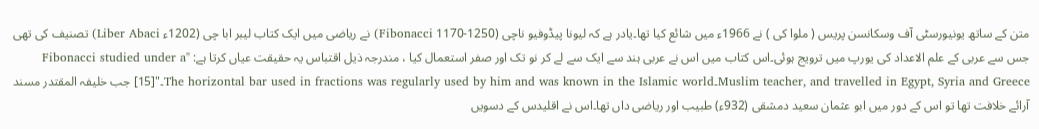متن کے ساتھ یونیورسٹی آف وسکانسن پریس ( ملوا کی ) نے 1966ء میں شائع کیا تھا۔یادر ہے کہ لیونا پیڈوفیو ناچی (1250-1170 Fibonacci) نے ریاضی میں ایک کتاب لیبر ابا چی (1202ء Liber Abaci) تصنیف کی تھی جس سے عربی کے علم الاعداد کی یورپ میں ترویج ہوئی۔اس کتاب میں اس نے عربی ہند سے ایک سے لے کر نو تک اور صفر استعمال کیا ، مندرجہ ذیل اقتباس یہ حقیقت عیاں کرتا ہے: "Fibonacci studied under a Muslim teacher, and travelled in Egypt, Syria and Greece۔The horizontal bar used in fractions was regularly used by him and was known in the Islamic world۔"[15] جب خلیفہ المقتدر مسند آرائے خلافت تھا تو اس کے دور میں ابو عثمان سعید دمشقی (932ء) طبیب اور ریاضی داں تھا۔اس نے اقلیدس کے دسویں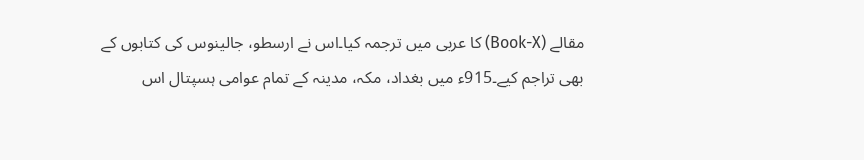مقالے (Book-X) کا عربی میں ترجمہ کیا۔اس نے ارسطو، جالینوس کی کتابوں کے بھی تراجم کیے۔915ء میں بغداد، مکہ، مدینہ کے تمام عوامی ہسپتال اس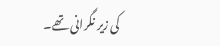کی زیر نگرانی تھے۔